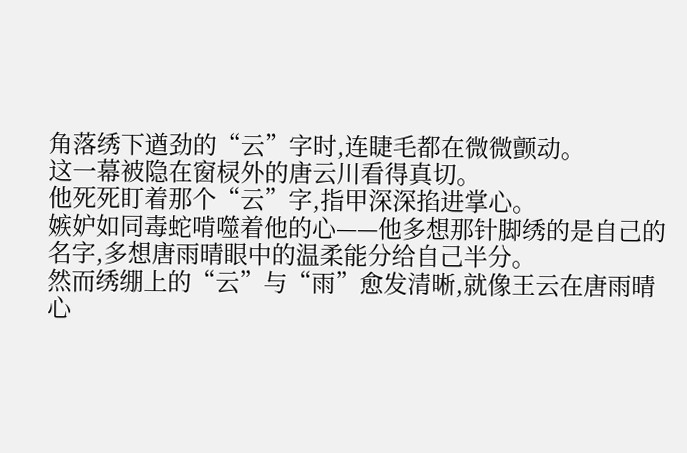角落绣下遒劲的“云”字时,连睫毛都在微微颤动。
这一幕被隐在窗棂外的唐云川看得真切。
他死死盯着那个“云”字,指甲深深掐进掌心。
嫉妒如同毒蛇啃噬着他的心——他多想那针脚绣的是自己的名字,多想唐雨晴眼中的温柔能分给自己半分。
然而绣绷上的“云”与“雨”愈发清晰,就像王云在唐雨晴心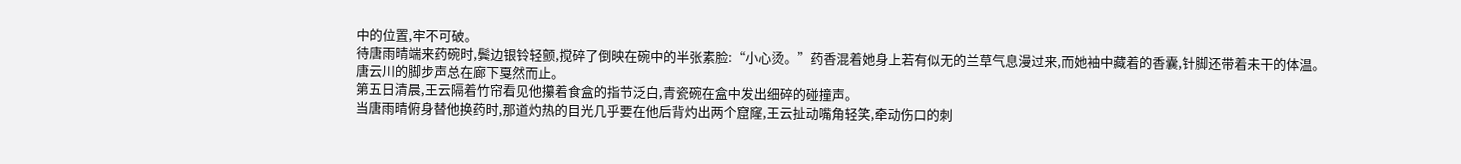中的位置,牢不可破。
待唐雨晴端来药碗时,鬓边银铃轻颤,搅碎了倒映在碗中的半张素脸:“小心烫。”药香混着她身上若有似无的兰草气息漫过来,而她袖中藏着的香囊,针脚还带着未干的体温。
唐云川的脚步声总在廊下戛然而止。
第五日清晨,王云隔着竹帘看见他攥着食盒的指节泛白,青瓷碗在盒中发出细碎的碰撞声。
当唐雨晴俯身替他换药时,那道灼热的目光几乎要在他后背灼出两个窟窿,王云扯动嘴角轻笑,牵动伤口的刺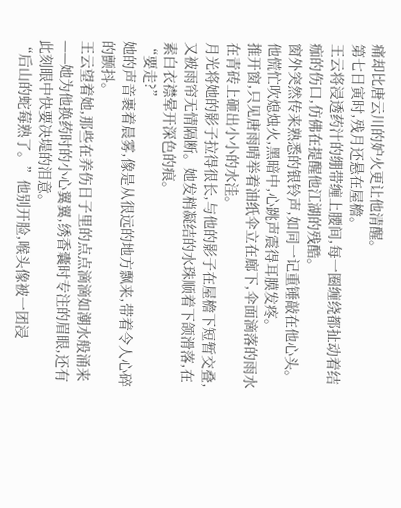痛却比唐云川的妒火更让他清醒。
第七日寅时,残月还悬在屋檐。
王云将浸透药汁的绷带缠上腰间,每一圈缠绕都扯动着结痂的伤口,仿佛在提醒他江湖的残酷。
窗外突然传来熟悉的银铃声,如同一记重锤敲在他心头。他慌忙吹熄烛火,黑暗中,心跳声震得耳膜发疼。
推开窗,只见唐雨晴举着油纸伞立在廊下,伞面滴落的雨水在青砖上砸出小小的水洼。
月光将她的影子拉得很长,与他的影子在屋檐下短暂交叠,又被雨帘无情隔断。她发梢凝结的水珠顺着下颌滑落,在素白衣襟晕开深色的痕。
“要走?”
她的声音裹着晨雾,像是从很远的地方飘来,带着令人心碎的颤抖。
王云望着她,那些在养伤日子里的点点滴滴如潮水般涌来——她为他换药时的小心翼翼,绣香囊时专注的眉眼,还有此刻眼中快要决堤的泪意。
“后山的蛇莓熟了。”他别开脸,喉头像被一团浸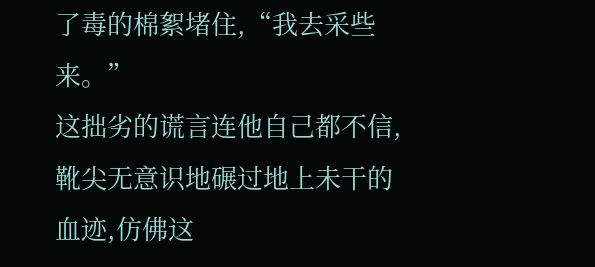了毒的棉絮堵住,“我去采些来。”
这拙劣的谎言连他自己都不信,靴尖无意识地碾过地上未干的血迹,仿佛这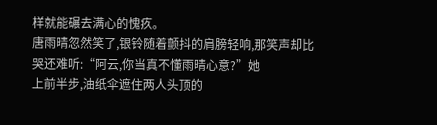样就能碾去满心的愧疚。
唐雨晴忽然笑了,银铃随着颤抖的肩膀轻响,那笑声却比哭还难听:“阿云,你当真不懂雨晴心意?”她
上前半步,油纸伞遮住两人头顶的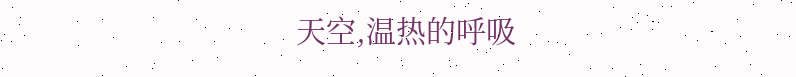天空,温热的呼吸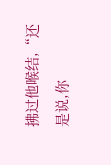拂过他喉结,“还是说,你